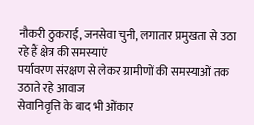नौकरी ठुकराई, जनसेवा चुनी, लगातार प्रमुखता से उठा रहे हैं क्षेत्र की समस्याएं
पर्यावरण संरक्षण से लेकर ग्रामीणों की समस्याओं तक उठाते रहे आवाज
सेवानिवृत्ति के बाद भी ओंकार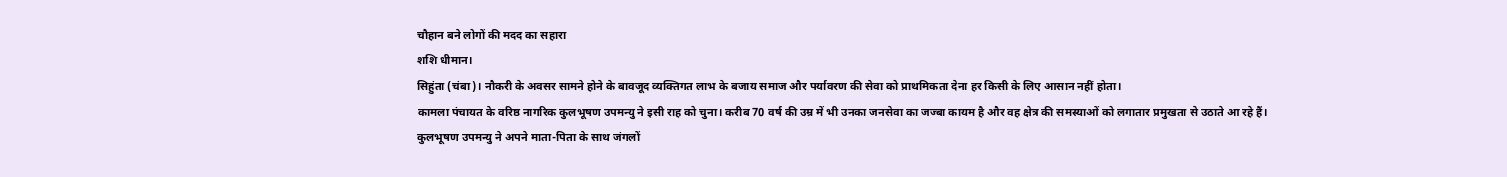चौहान बने लोगों की मदद का सहारा
शशि धीमान।
सिहुंता (चंबा)। नौकरी के अवसर सामने होने के बावजूद व्यक्तिगत लाभ के बजाय समाज और पर्यावरण की सेवा को प्राथमिकता देना हर किसी के लिए आसान नहीं होता।
कामला पंचायत के वरिष्ठ नागरिक कुलभूषण उपमन्यु ने इसी राह को चुना। करीब 70 वर्ष की उम्र में भी उनका जनसेवा का जज्बा कायम है और वह क्षेत्र की समस्याओं को लगातार प्रमुखता से उठाते आ रहे हैं।
कुलभूषण उपमन्यु ने अपने माता-पिता के साथ जंगलों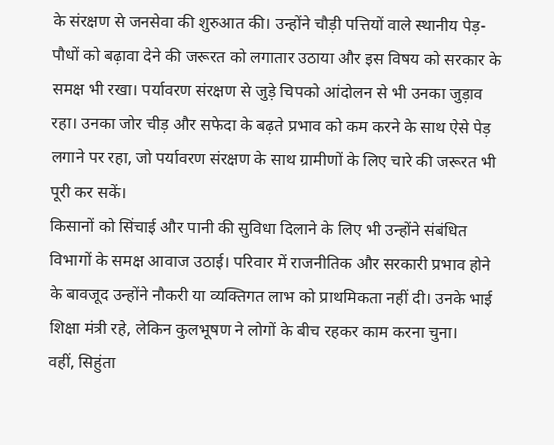के संरक्षण से जनसेवा की शुरुआत की। उन्होंने चौड़ी पत्तियों वाले स्थानीय पेड़-पौधों को बढ़ावा देने की जरूरत को लगातार उठाया और इस विषय को सरकार के समक्ष भी रखा। पर्यावरण संरक्षण से जुड़े चिपको आंदोलन से भी उनका जुड़ाव रहा। उनका जोर चीड़ और सफेदा के बढ़ते प्रभाव को कम करने के साथ ऐसे पेड़ लगाने पर रहा, जो पर्यावरण संरक्षण के साथ ग्रामीणों के लिए चारे की जरूरत भी पूरी कर सकें।
किसानों को सिंचाई और पानी की सुविधा दिलाने के लिए भी उन्होंने संबंधित विभागों के समक्ष आवाज उठाई। परिवार में राजनीतिक और सरकारी प्रभाव होने के बावजूद उन्होंने नौकरी या व्यक्तिगत लाभ को प्राथमिकता नहीं दी। उनके भाई शिक्षा मंत्री रहे, लेकिन कुलभूषण ने लोगों के बीच रहकर काम करना चुना।
वहीं, सिहुंता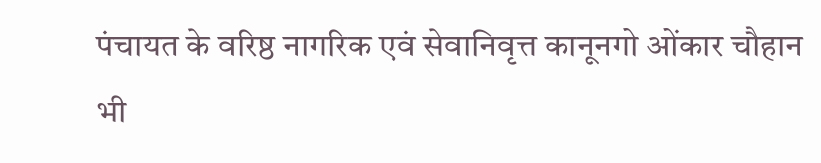पंचायत के वरिष्ठ नागरिक एवं सेवानिवृत्त कानूनगो ओंकार चौहान भी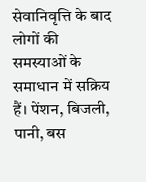सेवानिवृत्ति के बाद लोगों की समस्याओं के समाधान में सक्रिय हैं। पेंशन, बिजली, पानी, बस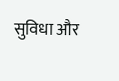सुविधा और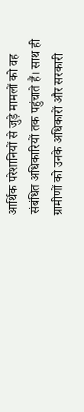आर्थिक परेशानियों से जुड़े मामलों को वह संबंधित अधिकारियों तक पहुंचाते हैं। साथ ही ग्रामीणों को उनके अधिकारों और सरकारी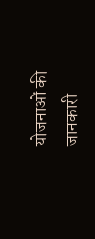योजनाओं की जानकारी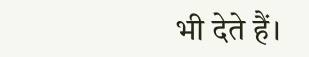भी देते हैं।